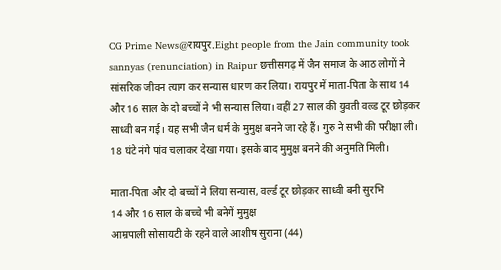CG Prime News@रायपुर.Eight people from the Jain community took sannyas (renunciation) in Raipur छत्तीसगढ़ में जैन समाज के आठ लोगों ने सांसरिक जीवन त्याग कर सन्यास धारण कर लिया। रायपुर में माता-पिता के साथ 14 और 16 साल के दो बच्चों ने भी सन्यास लिया। वहीं 27 साल की युवती वल्र्ड टूर छोड़कर साध्वी बन गई। यह सभी जैन धर्म के मुमुक्ष बनने जा रहे हैं। गुरु ने सभी की परीक्षा ली। 18 घंटे नंगे पांव चलाकर देखा गया। इसके बाद मुमुक्ष बनने की अनुमति मिली।

माता-पिता और दो बच्चों ने लिया सन्यास, वर्ल्ड टूर छोड़कर साध्वी बनी सुरभि
14 और 16 साल के बच्चे भी बनेगें मुमुक्ष
आम्रपाली सोसायटी के रहने वाले आशीष सुराना (44)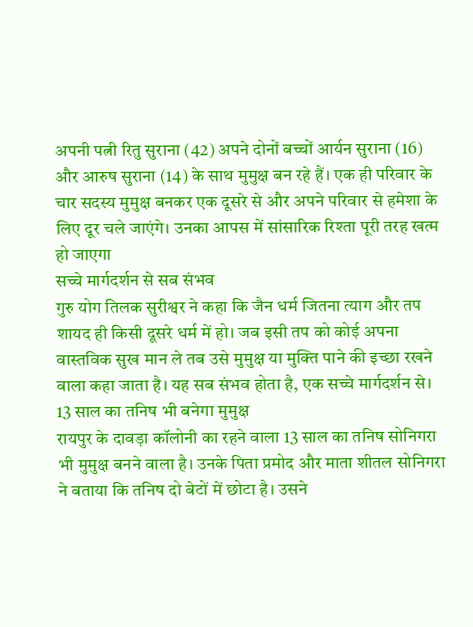अपनी पत्नी रितु सुराना (42) अपने दोनों बच्चों आर्यन सुराना (16) और आरुष सुराना (14) के साथ मुमुक्ष बन रहे हैं। एक ही परिवार के चार सदस्य मुमुक्ष बनकर एक दूसरे से और अपने परिवार से हमेशा के लिए दूर चले जाएंगे। उनका आपस में सांसारिक रिश्ता पूरी तरह खत्म हो जाएगा
सच्चे मार्गदर्शन से सब संभव
गुरु योग तिलक सुरीश्वर ने कहा कि जैन धर्म जितना त्याग और तप शायद ही किसी दूसरे धर्म में हो। जब इसी तप को कोई अपना वास्तविक सुख मान ले तब उसे मुमुक्ष या मुक्ति पाने की इच्छा रखने वाला कहा जाता है। यह सब संभव होता है, एक सच्चे मार्गदर्शन से।
13 साल का तनिष भी बनेगा मुमुक्ष
रायपुर के दावड़ा कॉलोनी का रहने वाला 13 साल का तनिष सोनिगरा भी मुमुक्ष बनने वाला है। उनके पिता प्रमोद और माता शीतल सोनिगरा ने बताया कि तनिष दो बेटों में छोटा है। उसने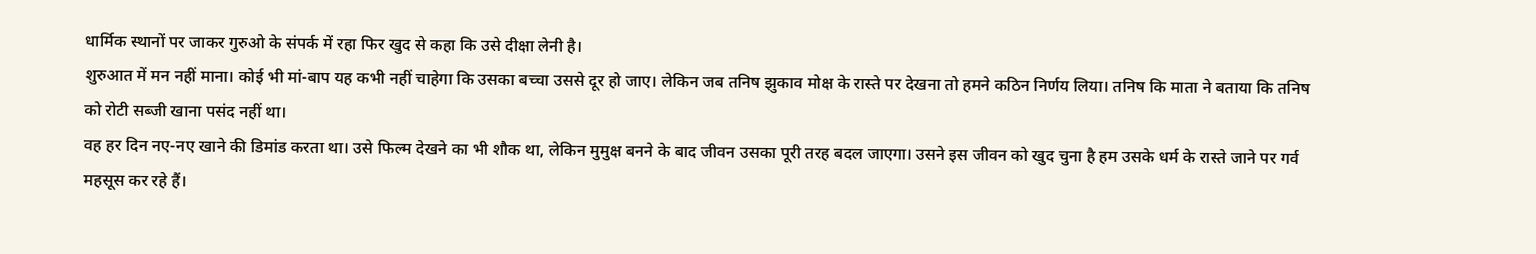धार्मिक स्थानों पर जाकर गुरुओ के संपर्क में रहा फिर खुद से कहा कि उसे दीक्षा लेनी है।
शुरुआत में मन नहीं माना। कोई भी मां-बाप यह कभी नहीं चाहेगा कि उसका बच्चा उससे दूर हो जाए। लेकिन जब तनिष झुकाव मोक्ष के रास्ते पर देखना तो हमने कठिन निर्णय लिया। तनिष कि माता ने बताया कि तनिष को रोटी सब्जी खाना पसंद नहीं था।
वह हर दिन नए-नए खाने की डिमांड करता था। उसे फिल्म देखने का भी शौक था, लेकिन मुमुक्ष बनने के बाद जीवन उसका पूरी तरह बदल जाएगा। उसने इस जीवन को खुद चुना है हम उसके धर्म के रास्ते जाने पर गर्व महसूस कर रहे हैं।